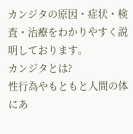カンジタの原因・症状・検査・治療をわかりやすく説明しております。
カンジタとは?
性行為やもともと人間の体にあ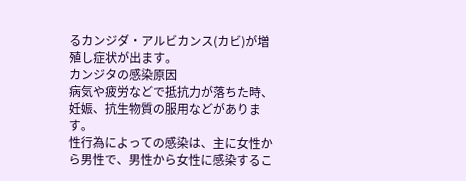るカンジダ・アルビカンス(カビ)が増殖し症状が出ます。
カンジタの感染原因
病気や疲労などで抵抗力が落ちた時、妊娠、抗生物質の服用などがあります。
性行為によっての感染は、主に女性から男性で、男性から女性に感染するこ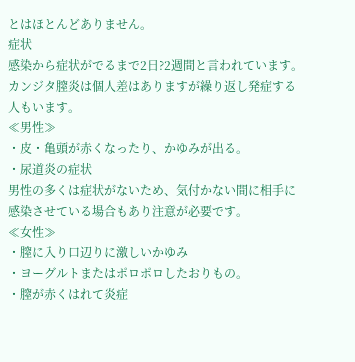とはほとんどありません。
症状
感染から症状がでるまで2日?2週間と言われています。
カンジタ膣炎は個人差はありますが繰り返し発症する人もいます。
≪男性≫
・皮・亀頭が赤くなったり、かゆみが出る。
・尿道炎の症状
男性の多くは症状がないため、気付かない間に相手に感染させている場合もあり注意が必要です。
≪女性≫
・膣に入り口辺りに激しいかゆみ
・ヨーグルトまたはポロポロしたおりもの。
・膣が赤くはれて炎症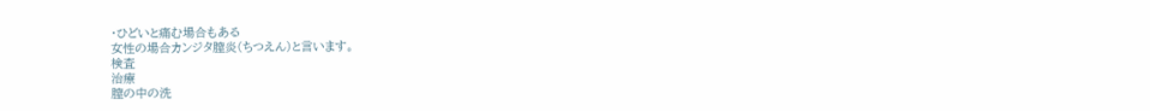・ひどいと痛む場合もある
女性の場合カンジタ膣炎(ちつえん)と言います。
検査
治療
膣の中の洗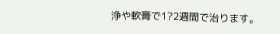浄や軟膏で1?2週間で治ります。